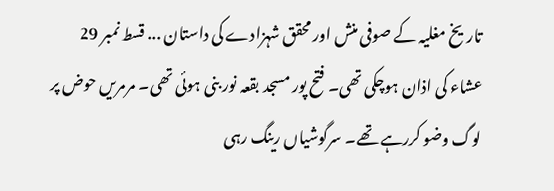تاریخ مغلیہ کے صوفی منش اور محقق شہزادے کی داستان ... قسط نمبر 29
عشاء کی اذان ہوچکی تھی۔ فتح پور مسجد بقعہ نور بنی ہوئی تھی۔ مرمریں حوض پر لوگ وضو کررہے تھے۔ سرگوشیاں رینگ رہی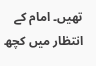تھیں۔ امام کے انتظار میں کچھ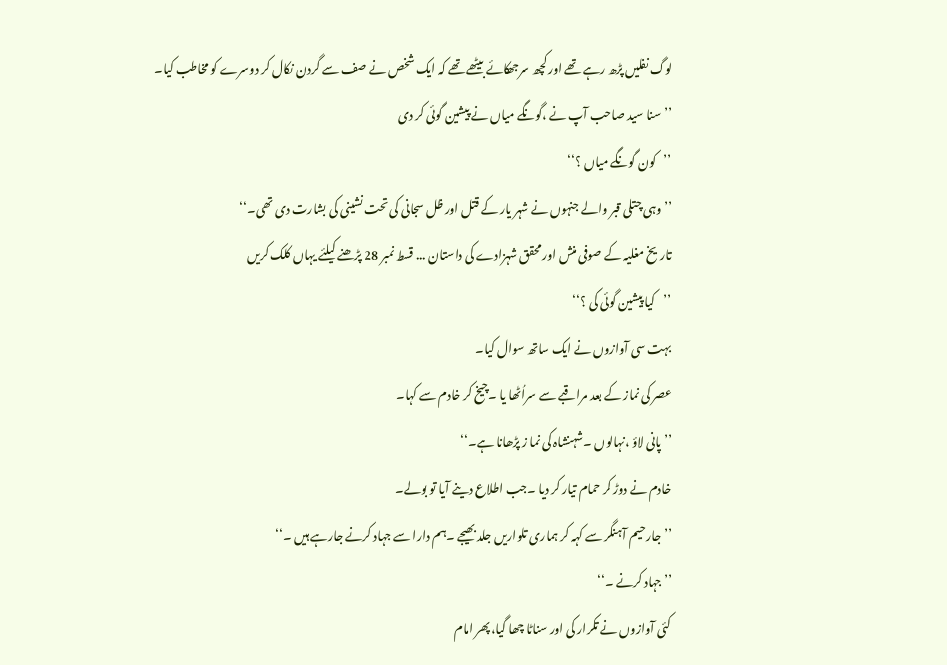لوگ نفلیں پڑھ رہے تھے اور کچھ سرجھکائے بیٹھے تھے کہ ایک شخص نے صف سے گردن نکال کر دوسرے کو مخاطب کیا۔
’’سنا سید صاحب آپ نے ،گونگے میاں نے پیشین گوئی کر دی
’’کون گونگے میاں ؟‘‘
’’وہی چتلی قبر والے جنہوں نے شہر یار کے قتل اور ظل سجانی کی تحت نشینی کی بشارت دی تھی۔‘‘
تاریخ مغلیہ کے صوفی منش اور محقق شہزادے کی داستان ... قسط نمبر 28 پڑھنے کیلئے یہاں کلک کریں
’’کیا پیشین گوئی کی ؟‘‘
بہت سی آوازوں نے ایک ساتھ سوال کیا۔
عصر کی نماز کے بعد مراقبے سے سراُٹھا یا ۔چیخ کر خادم سے کہا۔
’’پانی لاؤ ،نہالوں ۔شہنشاہ کی نما ز پڑھانا ہے۔‘‘
خادم نے دوڑ کر حمام تیار کر دیا ۔جب اطلاع دینے آیا تو بولے۔
’’جارحیم آہنگر سے کہہ کر ہماری تلواریں جلد بھیجے ۔ہم دارا سے جہاد کرنے جارہے ہیں ۔‘‘
’’جہاد کرنے ۔‘‘
کئی آوازوں نے تکرار کی اور سناٹا چھا گیا،پھر امام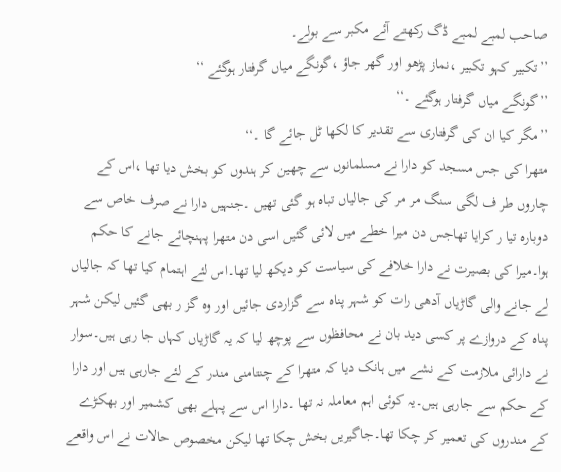صاحب لمبے لمبے ڈگ رکھتے آئے مکبر سے بولے۔
’’تکبیر کہو تکبیر ،نماز پڑھو اور گھر جاؤ ،گونگے میاں گرفتار ہوگئے ‘‘
’’گونگے میاں گرفتار ہوگئے ۔‘‘
’’مگر کیا ان کی گرفتاری سے تقدیر کا لکھا ٹل جائے گا ۔‘‘
متھرا کی جس مسجد کو دارا نے مسلمانوں سے چھین کر ہندوں کو بخش دیا تھا ،اس کے چاروں طر ف لگی سنگ مر مر کی جالیاں تباہ ہو گئی تھیں ۔جنہیں دارا نے صرف خاص سے دوبارہ تیا ر کرایا تھاجس دن میرا خطے میں لائی گئیں اسی دن متھرا پہنچائے جانے کا حکم ہوا۔میرا کی بصیرت نے دارا خلافے کی سیاست کو دیکھ لیا تھا۔اس لئے اہتمام کیا تھا کہ جالیاں لے جانے والی گاڑیاں آدھی رات کو شہر پناہ سے گزاردی جائیں اور وہ گز ر بھی گئیں لیکن شہر پناہ کے دروازے پر کسی دید بان نے محافظوں سے پوچھ لیا کہ یہ گاڑیاں کہاں جا رہی ہیں۔سوار نے دارائی ملازمت کے نشے میں ہانک دیا کہ متھرا کے چنتامنی مندر کے لئے جارہی ہیں اور دارا کے حکم سے جارہی ہیں۔یہ کوئی اہم معاملہ نہ تھا ۔دارا اس سے پہلے بھی کشمیر اور بھکڑے کے مندروں کی تعمیر کر چکا تھا۔جاگیریں بخش چکا تھا لیکن مخصوص حالات نے اس واقعے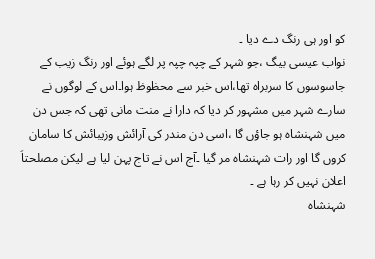کو اور ہی رنگ دے دیا ۔
نواب عیسی بیگ ،جو شہر کے چپہ چپہ پر لگے ہوئے اور رنگ زیب کے جاسوسوں کا سربراہ تھا،اس خبر سے محظوظ ہوا۔اس کے لوگوں نے سارے شہر میں مشہور کر دیا کہ دارا نے منت مانی تھی کہ جس دن میں شہنشاہ ہو جاؤں گا ،اسی دن مندر کی آرائش وزیبائش کا سامان کروں گا اور رات شہنشاہ مر گیا ۔آج اس نے تاج پہن لیا ہے لیکن مصلحتاَ اعلان نہیں کر رہا ہے ۔
شہنشاہ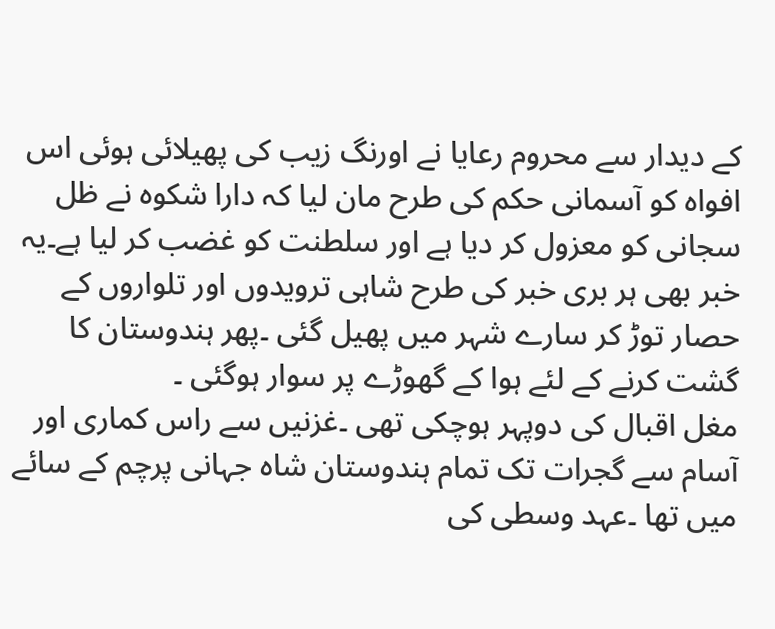کے دیدار سے محروم رعایا نے اورنگ زیب کی پھیلائی ہوئی اس افواہ کو آسمانی حکم کی طرح مان لیا کہ دارا شکوہ نے ظل سجانی کو معزول کر دیا ہے اور سلطنت کو غضب کر لیا ہے۔یہ خبر بھی ہر بری خبر کی طرح شاہی ترویدوں اور تلواروں کے حصار توڑ کر سارے شہر میں پھیل گئی ۔پھر ہندوستان کا گشت کرنے کے لئے ہوا کے گھوڑے پر سوار ہوگئی ۔
مغل اقبال کی دوپہر ہوچکی تھی ۔غزنیں سے راس کماری اور آسام سے گجرات تک تمام ہندوستان شاہ جہانی پرچم کے سائے میں تھا ۔عہد وسطی کی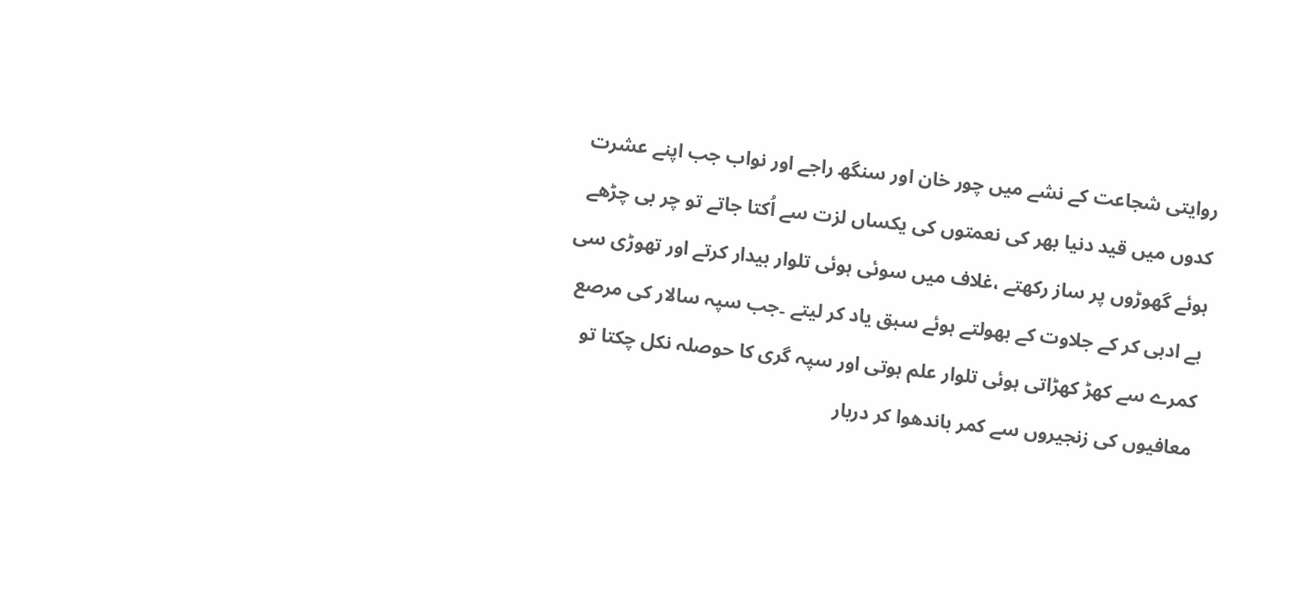روایتی شجاعت کے نشے میں چور خان اور سنگھ راجے اور نواب جب اپنے عشرت کدوں میں قید دنیا بھر کی نعمتوں کی یکساں لزت سے اُکتا جاتے تو چر بی چڑھے ہوئے گھوڑوں پر ساز رکھتے ،غلاف میں سوئی ہوئی تلوار بیدار کرتے اور تھوڑی سی بے ادبی کر کے جلاوت کے بھولتے ہوئے سبق یاد کر لیتے ۔جب سپہ سالار کی مرصع کمرے سے کھڑ کھڑاتی ہوئی تلوار علم ہوتی اور سپہ گری کا حوصلہ نکل چکتا تو معافیوں کی زنجیروں سے کمر باندھوا کر دربار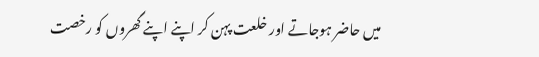میں حاضر ہوجاتے اور خلعت پہن کر اپنے اپنے گھروں کو رخصت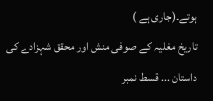ہوتے۔(جاری ہے )
تاریخ مغلیہ کے صوفی منش اور محقق شہزادے کی داستان ... قسط نمبر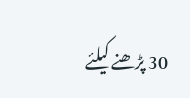30 پڑھنے کیلئے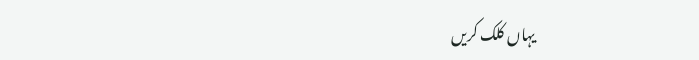یہاں کلک کریں